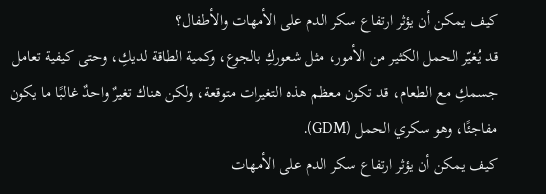كيف يمكن أن يؤثر ارتفاع سكر الدم على الأمهات والأطفال؟
قد يُغيّر الحمل الكثير من الأمور، مثل شعوركِ بالجوع، وكمية الطاقة لديكِ، وحتى كيفية تعامل جسمكِ مع الطعام، قد تكون معظم هذه التغيرات متوقعة، ولكن هناك تغيرٌ واحدٌ غالبًا ما يكون مفاجئًا، وهو سكري الحمل (GDM).
كيف يمكن أن يؤثر ارتفاع سكر الدم على الأمهات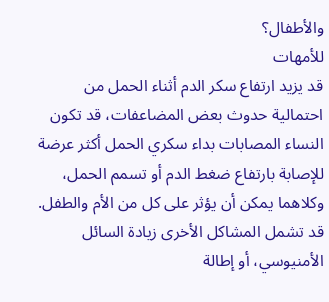والأطفال؟
للأمهات
قد يزيد ارتفاع سكر الدم أثناء الحمل من احتمالية حدوث بعض المضاعفات، قد تكون النساء المصابات بداء سكري الحمل أكثر عرضة للإصابة بارتفاع ضغط الدم أو تسمم الحمل، وكلاهما يمكن أن يؤثر على كل من الأم والطفل.
قد تشمل المشاكل الأخرى زيادة السائل الأمنيوسي، أو إطالة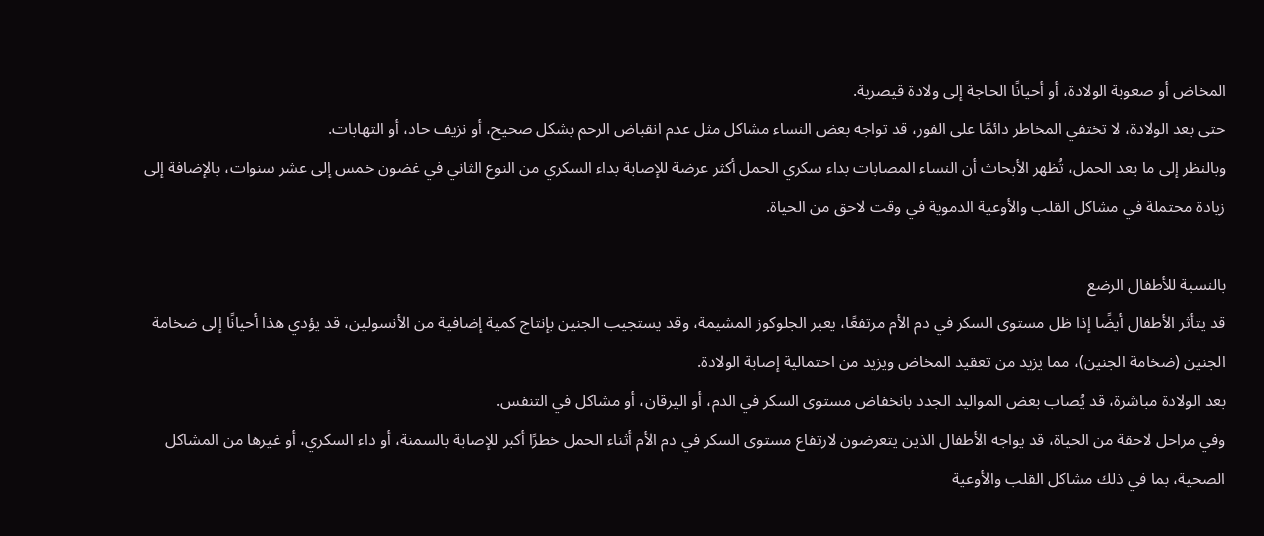المخاض أو صعوبة الولادة، أو أحيانًا الحاجة إلى ولادة قيصرية.
حتى بعد الولادة، لا تختفي المخاطر دائمًا على الفور، قد تواجه بعض النساء مشاكل مثل عدم انقباض الرحم بشكل صحيح، أو نزيف حاد، أو التهابات.
وبالنظر إلى ما بعد الحمل، تُظهر الأبحاث أن النساء المصابات بداء سكري الحمل أكثر عرضة للإصابة بداء السكري من النوع الثاني في غضون خمس إلى عشر سنوات، بالإضافة إلى زيادة محتملة في مشاكل القلب والأوعية الدموية في وقت لاحق من الحياة.

بالنسبة للأطفال الرضع
قد يتأثر الأطفال أيضًا إذا ظل مستوى السكر في دم الأم مرتفعًا، يعبر الجلوكوز المشيمة، وقد يستجيب الجنين بإنتاج كمية إضافية من الأنسولين، قد يؤدي هذا أحيانًا إلى ضخامة الجنين (ضخامة الجنين)، مما يزيد من تعقيد المخاض ويزيد من احتمالية إصابة الولادة.
بعد الولادة مباشرة، قد يُصاب بعض المواليد الجدد بانخفاض مستوى السكر في الدم، أو اليرقان، أو مشاكل في التنفس.
وفي مراحل لاحقة من الحياة، قد يواجه الأطفال الذين يتعرضون لارتفاع مستوى السكر في دم الأم أثناء الحمل خطرًا أكبر للإصابة بالسمنة، أو داء السكري، أو غيرها من المشاكل الصحية، بما في ذلك مشاكل القلب والأوعية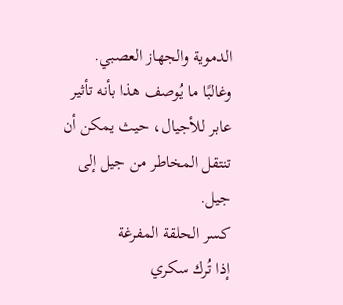الدموية والجهاز العصبي.
وغالبًا ما يُوصف هذا بأنه تأثير عابر للأجيال، حيث يمكن أن تنتقل المخاطر من جيل إلى جيل.
كسر الحلقة المفرغة
إذا تُرك سكري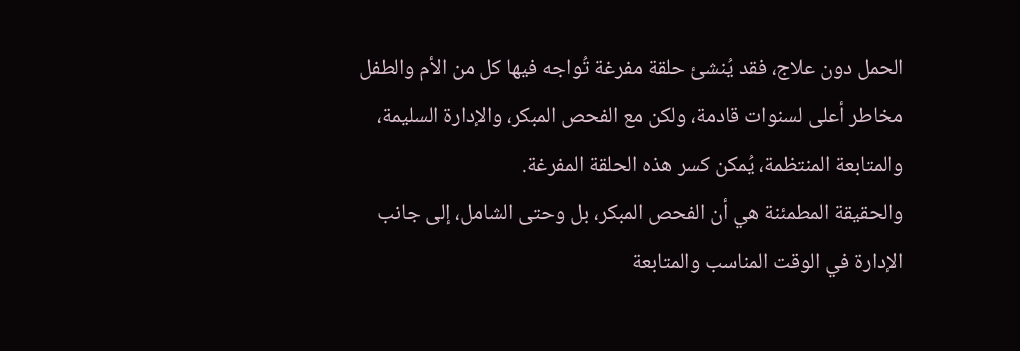الحمل دون علاج، فقد يُنشئ حلقة مفرغة تُواجه فيها كل من الأم والطفل مخاطر أعلى لسنوات قادمة، ولكن مع الفحص المبكر، والإدارة السليمة، والمتابعة المنتظمة، يُمكن كسر هذه الحلقة المفرغة.
والحقيقة المطمئنة هي أن الفحص المبكر، بل وحتى الشامل، إلى جانب الإدارة في الوقت المناسب والمتابعة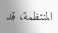المنتظمة، قد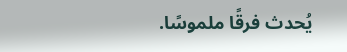يُحدث فرقًا ملموسًا.